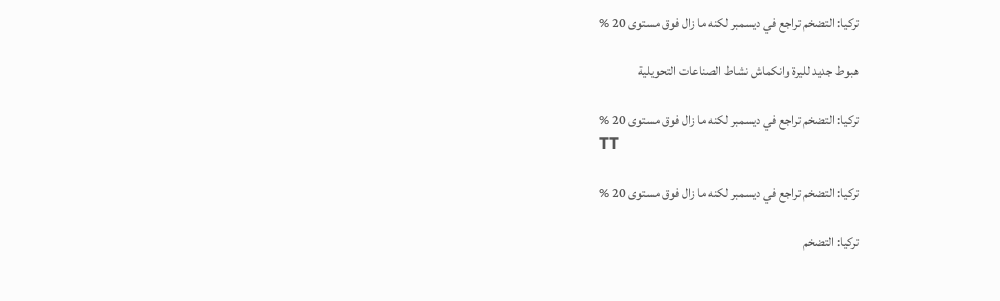تركيا: التضخم تراجع في ديسمبر لكنه ما زال فوق مستوى 20 %

هبوط جديد لليرة وانكماش نشاط الصناعات التحويلية

تركيا: التضخم تراجع في ديسمبر لكنه ما زال فوق مستوى 20 %
TT

تركيا: التضخم تراجع في ديسمبر لكنه ما زال فوق مستوى 20 %

تركيا: التضخم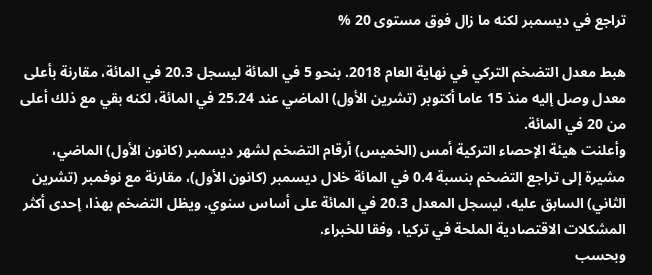تراجع في ديسمبر لكنه ما زال فوق مستوى 20 %

هبط معدل التضخم التركي في نهاية العام 2018. بنحو 5 في المائة ليسجل 20.3 في المائة، مقارنة بأعلى معدل وصل إليه منذ 15 عاما أكتوبر (تشرين الأول) الماضي عند 25.24 في المائة، لكنه بقي مع ذلك أعلى من 20 في المائة.
وأعلنت هيئة الإحصاء التركية أمس (الخميس) أرقام التضخم لشهر ديسمبر (كانون الأول) الماضي، مشيرة إلى تراجع التضخم بنسبة 0.4 في المائة خلال ديسمبر (كانون الأول)، مقارنة مع نوفمبر (تشرين الثاني) السابق عليه، ليسجل المعدل 20.3 في المائة على أساس سنوي. ويظل التضخم بهذا، إحدى أكثر المشكلات الاقتصادية الملحة في تركيا، وفقا للخبراء.
وبحسب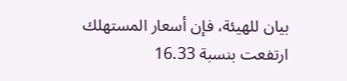بيان للهيئة، فإن أسعار المستهلك ارتفعت بنسبة 16.33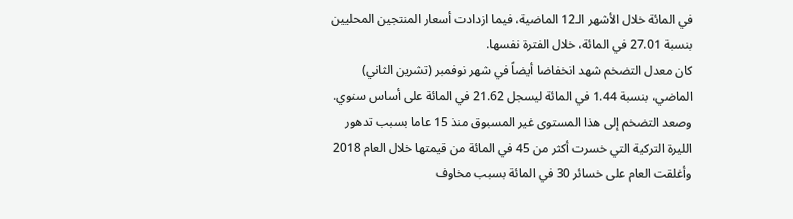في المائة خلال الأشهر الـ12 الماضية، فيما ازدادت أسعار المنتجين المحليين بنسبة 27.01 في المائة، خلال الفترة نفسها.
كان معدل التضخم شهد انخفاضا أيضاً في شهر نوفمبر (تشرين الثاني) الماضي، بنسبة 1.44 في المائة ليسجل 21.62 في المائة على أساس سنوي.
وصعد التضخم إلى هذا المستوى غير المسبوق منذ 15 عاما بسبب تدهور الليرة التركية التي خسرت أكثر من 45 في المائة من قيمتها خلال العام 2018 وأغلقت العام على خسائر 30 في المائة بسبب مخاوف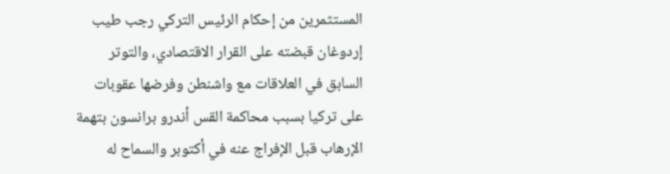المستثمرين من إحكام الرئيس التركي رجب طيب إردوغان قبضته على القرار الاقتصادي، والتوتر السابق في العلاقات مع واشنطن وفرضها عقوبات على تركيا بسبب محاكمة القس أندرو برانسون بتهمة الإرهاب قبل الإفراج عنه في أكتوبر والسماح له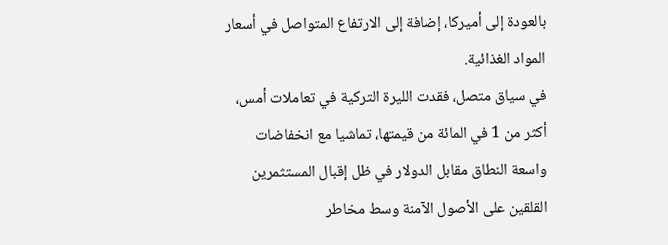بالعودة إلى أميركا، إضافة إلى الارتفاع المتواصل في أسعار المواد الغذائية.
في سياق متصل، فقدت الليرة التركية في تعاملات أمس، أكثر من 1 في المائة من قيمتها، تماشيا مع انخفاضات واسعة النطاق مقابل الدولار في ظل إقبال المستثمرين القلقين على الأصول الآمنة وسط مخاطر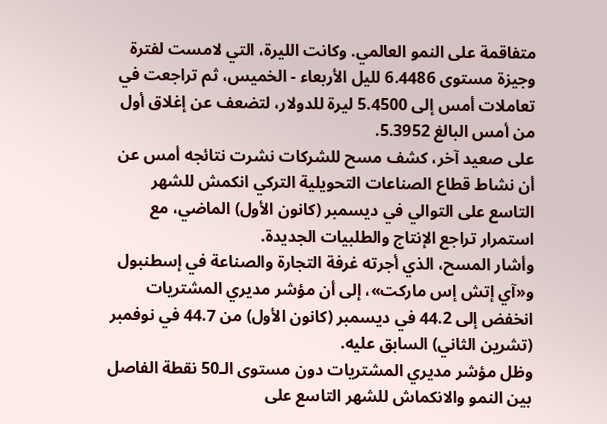متفاقمة على النمو العالمي. وكانت الليرة، التي لامست لفترة وجيزة مستوى 6.4486 لليل الأربعاء - الخميس، ثم تراجعت في تعاملات أمس إلى 5.4500 ليرة للدولار، لتضعف عن إغلاق أول من أمس البالغ 5.3952.
على صعيد آخر، كشف مسح للشركات نشرت نتائجه أمس عن أن نشاط قطاع الصناعات التحويلية التركي انكمش للشهر التاسع على التوالي في ديسمبر (كانون الأول) الماضي، مع استمرار تراجع الإنتاج والطلبيات الجديدة.
وأشار المسح، الذي أجرته غرفة التجارة والصناعة في إسطنبول و«آي إتش إس ماركت»، إلى أن مؤشر مديري المشتريات انخفض إلى 44.2 في ديسمبر (كانون الأول) من 44.7 في نوفمبر (تشرين الثاني) السابق عليه.
وظل مؤشر مديري المشتريات دون مستوى الـ50 نقطة الفاصل بين النمو والانكماش للشهر التاسع على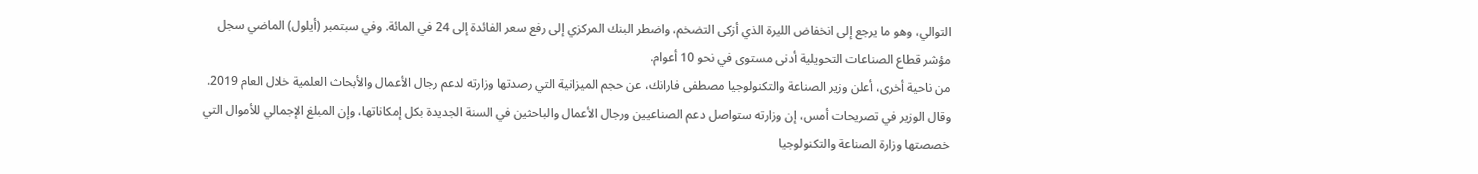التوالي، وهو ما يرجع إلى انخفاض الليرة الذي أزكى التضخم، واضطر البنك المركزي إلى رفع سعر الفائدة إلى 24 في المائة. وفي سبتمبر (أيلول) الماضي سجل مؤشر قطاع الصناعات التحويلية أدنى مستوى في نحو 10 أعوام.
من ناحية أخرى، أعلن وزير الصناعة والتكنولوجيا مصطفى فارانك، عن حجم الميزانية التي رصدتها وزارته لدعم رجال الأعمال والأبحاث العلمية خلال العام 2019. وقال الوزير في تصريحات أمس، إن وزارته ستواصل دعم الصناعيين ورجال الأعمال والباحثين في السنة الجديدة بكل إمكاناتها، وإن المبلغ الإجمالي للأموال التي خصصتها وزارة الصناعة والتكنولوجيا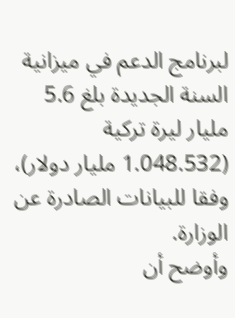لبرنامج الدعم في ميزانية السنة الجديدة بلغ 5.6 مليار ليرة تركية (1.048.532 مليار دولار)، وفقا للبيانات الصادرة عن الوزارة.
وأوضح أن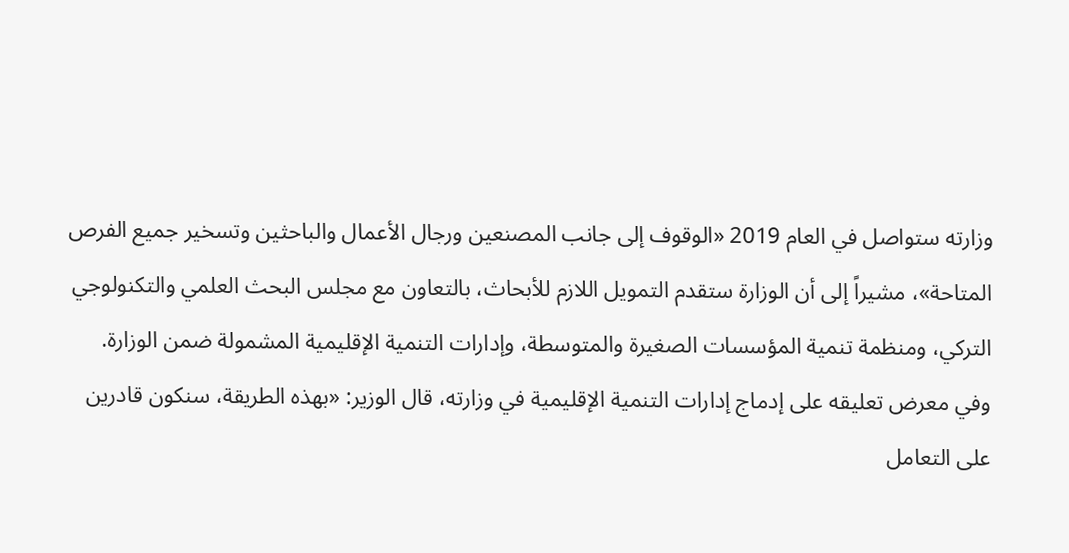وزارته ستواصل في العام 2019 «الوقوف إلى جانب المصنعين ورجال الأعمال والباحثين وتسخير جميع الفرص المتاحة»، مشيراً إلى أن الوزارة ستقدم التمويل اللازم للأبحاث، بالتعاون مع مجلس البحث العلمي والتكنولوجي التركي، ومنظمة تنمية المؤسسات الصغيرة والمتوسطة، وإدارات التنمية الإقليمية المشمولة ضمن الوزارة.
وفي معرض تعليقه على إدماج إدارات التنمية الإقليمية في وزارته، قال الوزير: «بهذه الطريقة، سنكون قادرين على التعامل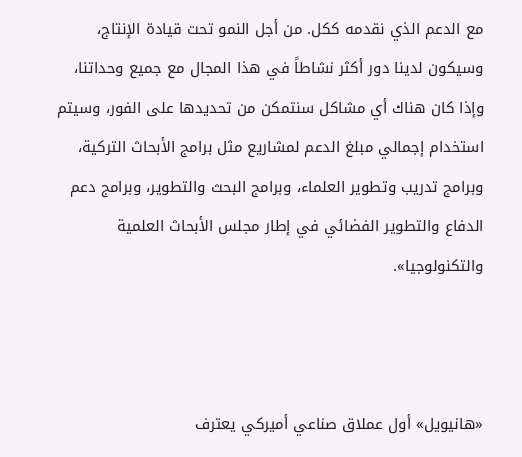مع الدعم الذي نقدمه ككل. من أجل النمو تحت قيادة الإنتاج، وسيكون لدينا دور أكثر نشاطاً في هذا المجال مع جميع وحداتنا، وإذا كان هناك أي مشاكل سنتمكن من تحديدها على الفور، وسيتم استخدام إجمالي مبلغ الدعم لمشاريع مثل برامج الأبحاث التركية، وبرامج تدريب وتطوير العلماء، وبرامج البحث والتطوير، وبرامج دعم الدفاع والتطوير الفضائي في إطار مجلس الأبحاث العلمية والتكنولوجيا».



«هانيويل» أول عملاق صناعي أميركي يعترف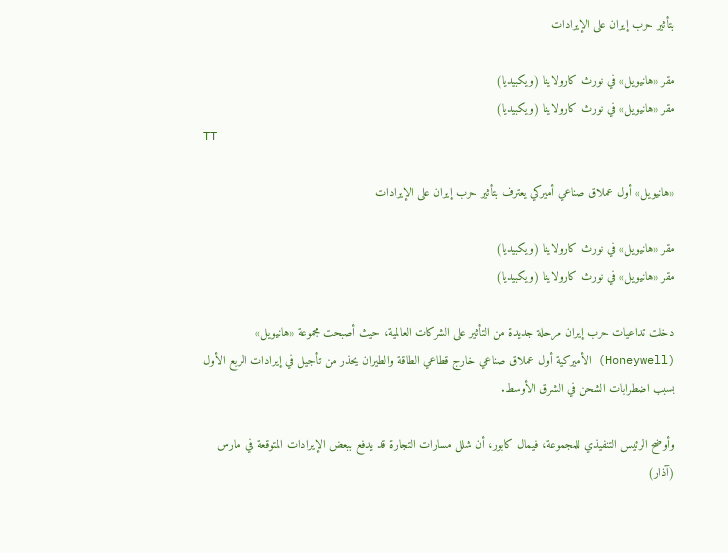بتأثير حرب إيران على الإيرادات

مقر «هانيويل» في نورث كارولاينا (ويكبيديا)
مقر «هانيويل» في نورث كارولاينا (ويكبيديا)
TT

«هانيويل» أول عملاق صناعي أميركي يعترف بتأثير حرب إيران على الإيرادات

مقر «هانيويل» في نورث كارولاينا (ويكبيديا)
مقر «هانيويل» في نورث كارولاينا (ويكبيديا)

دخلت تداعيات حرب إيران مرحلة جديدة من التأثير على الشركات العالمية، حيث أصبحت مجموعة «هانيويل» (Honeywell) الأميركية أول عملاق صناعي خارج قطاعي الطاقة والطيران يحذر من تأجيل في إيرادات الربع الأول بسبب اضطرابات الشحن في الشرق الأوسط.

وأوضح الرئيس التنفيذي للمجموعة، فيمال كابور، أن شلل مسارات التجارة قد يدفع ببعض الإيرادات المتوقعة في مارس (آذار)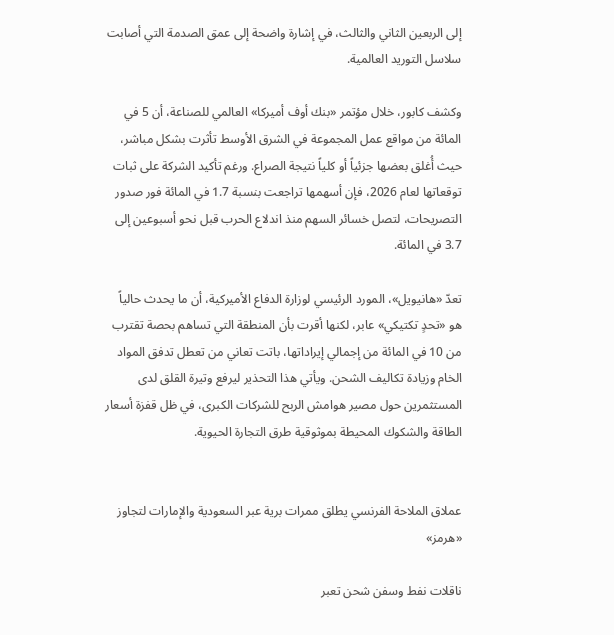إلى الربعين الثاني والثالث، في إشارة واضحة إلى عمق الصدمة التي أصابت سلاسل التوريد العالمية.

وكشف كابور، خلال مؤتمر «بنك أوف أميركا» العالمي للصناعة، أن 5 في المائة من مواقع عمل المجموعة في الشرق الأوسط تأثرت بشكل مباشر، حيث أُغلق بعضها جزئياً أو كلياً نتيجة الصراع. ورغم تأكيد الشركة على ثبات توقعاتها لعام 2026، فإن أسهمها تراجعت بنسبة 1.7 في المائة فور صدور التصريحات، لتصل خسائر السهم منذ اندلاع الحرب قبل نحو أسبوعين إلى 3.7 في المائة.

تعدّ «هانيويل»، المورد الرئيسي لوزارة الدفاع الأميركية، أن ما يحدث حالياً هو «تحدٍ تكتيكي» عابر، لكنها أقرت بأن المنطقة التي تساهم بحصة تقترب من 10 في المائة من إجمالي إيراداتها، باتت تعاني من تعطل تدفق المواد الخام وزيادة تكاليف الشحن. ويأتي هذا التحذير ليرفع وتيرة القلق لدى المستثمرين حول مصير هوامش الربح للشركات الكبرى، في ظل قفزة أسعار الطاقة والشكوك المحيطة بموثوقية طرق التجارة الحيوية.


عملاق الملاحة الفرنسي يطلق ممرات برية عبر السعودية والإمارات لتجاوز «هرمز»

ناقلات نفط وسفن شحن تعبر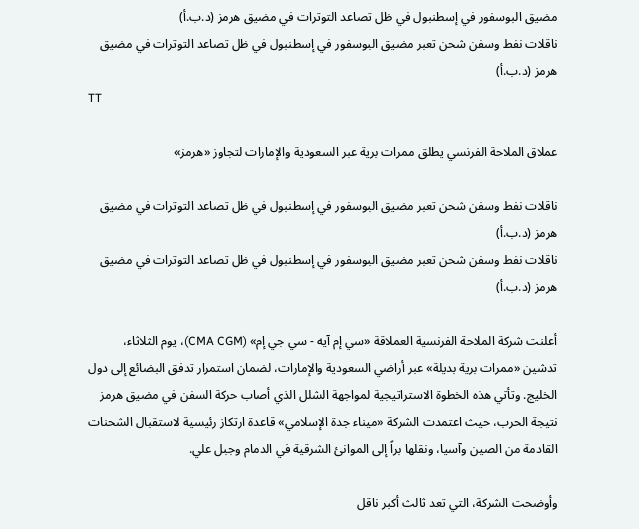مضيق البوسفور في إسطنبول في ظل تصاعد التوترات في مضيق هرمز (د.ب.أ)
ناقلات نفط وسفن شحن تعبر مضيق البوسفور في إسطنبول في ظل تصاعد التوترات في مضيق هرمز (د.ب.أ)
TT

عملاق الملاحة الفرنسي يطلق ممرات برية عبر السعودية والإمارات لتجاوز «هرمز»

ناقلات نفط وسفن شحن تعبر مضيق البوسفور في إسطنبول في ظل تصاعد التوترات في مضيق هرمز (د.ب.أ)
ناقلات نفط وسفن شحن تعبر مضيق البوسفور في إسطنبول في ظل تصاعد التوترات في مضيق هرمز (د.ب.أ)

أعلنت شركة الملاحة الفرنسية العملاقة «سي إم آيه - سي جي إم» (CMA CGM)، يوم الثلاثاء، تدشين «ممرات برية بديلة» عبر أراضي السعودية والإمارات، لضمان استمرار تدفق البضائع إلى دول الخليج. وتأتي هذه الخطوة الاستراتيجية لمواجهة الشلل الذي أصاب حركة السفن في مضيق هرمز نتيجة الحرب، حيث اعتمدت الشركة «ميناء جدة الإسلامي» قاعدة ارتكاز رئيسية لاستقبال الشحنات القادمة من الصين وآسيا، ونقلها براً إلى الموانئ الشرقية في الدمام وجبل علي.

وأوضحت الشركة، التي تعد ثالث أكبر ناقل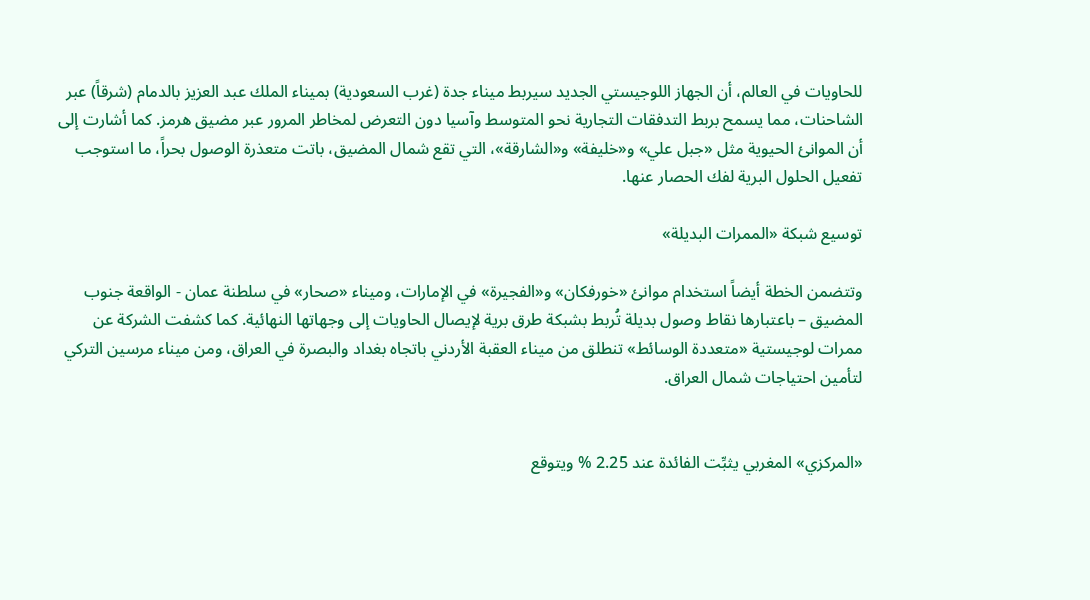للحاويات في العالم، أن الجهاز اللوجيستي الجديد سيربط ميناء جدة (غرب السعودية) بميناء الملك عبد العزيز بالدمام (شرقاً) عبر الشاحنات، مما يسمح بربط التدفقات التجارية نحو المتوسط وآسيا دون التعرض لمخاطر المرور عبر مضيق هرمز. كما أشارت إلى أن الموانئ الحيوية مثل «جبل علي» و«خليفة» و«الشارقة»، التي تقع شمال المضيق، باتت متعذرة الوصول بحراً، ما استوجب تفعيل الحلول البرية لفك الحصار عنها.

توسيع شبكة «الممرات البديلة»

وتتضمن الخطة أيضاً استخدام موانئ «خورفكان» و«الفجيرة» في الإمارات، وميناء «صحار» في سلطنة عمان - الواقعة جنوب المضيق – باعتبارها نقاط وصول بديلة تُربط بشبكة طرق برية لإيصال الحاويات إلى وجهاتها النهائية. كما كشفت الشركة عن ممرات لوجيستية «متعددة الوسائط» تنطلق من ميناء العقبة الأردني باتجاه بغداد والبصرة في العراق، ومن ميناء مرسين التركي لتأمين احتياجات شمال العراق.


«المركزي» المغربي يثبِّت الفائدة عند 2.25 % ويتوقع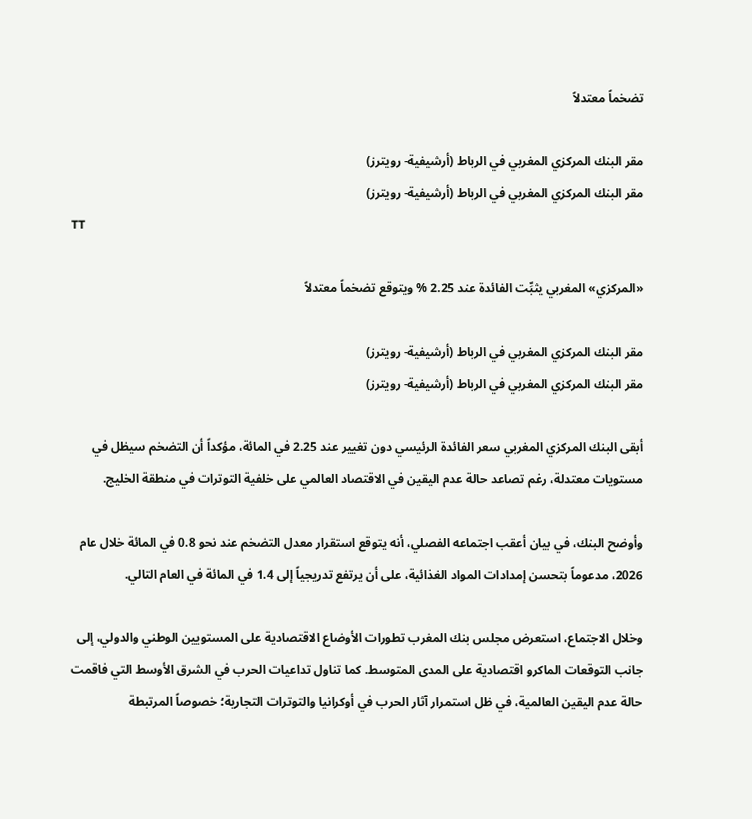تضخماً معتدلاً

مقر البنك المركزي المغربي في الرباط (أرشيفية- رويترز)
مقر البنك المركزي المغربي في الرباط (أرشيفية- رويترز)
TT

«المركزي» المغربي يثبِّت الفائدة عند 2.25 % ويتوقع تضخماً معتدلاً

مقر البنك المركزي المغربي في الرباط (أرشيفية- رويترز)
مقر البنك المركزي المغربي في الرباط (أرشيفية- رويترز)

أبقى البنك المركزي المغربي سعر الفائدة الرئيسي دون تغيير عند 2.25 في المائة، مؤكداً أن التضخم سيظل في مستويات معتدلة، رغم تصاعد حالة عدم اليقين في الاقتصاد العالمي على خلفية التوترات في منطقة الخليج.

وأوضح البنك، في بيان أعقب اجتماعه الفصلي، أنه يتوقع استقرار معدل التضخم عند نحو 0.8 في المائة خلال عام 2026، مدعوماً بتحسن إمدادات المواد الغذائية، على أن يرتفع تدريجياً إلى 1.4 في المائة في العام التالي.

وخلال الاجتماع، استعرض مجلس بنك المغرب تطورات الأوضاع الاقتصادية على المستويين الوطني والدولي، إلى جانب التوقعات الماكرو اقتصادية على المدى المتوسط. كما تناول تداعيات الحرب في الشرق الأوسط التي فاقمت حالة عدم اليقين العالمية، في ظل استمرار آثار الحرب في أوكرانيا والتوترات التجارية؛ خصوصاً المرتبطة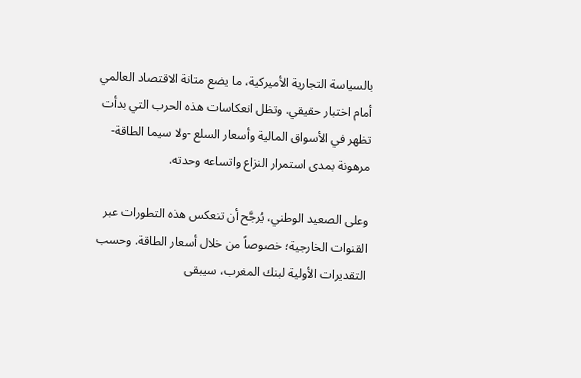بالسياسة التجارية الأميركية، ما يضع متانة الاقتصاد العالمي أمام اختبار حقيقي. وتظل انعكاسات هذه الحرب التي بدأت تظهر في الأسواق المالية وأسعار السلع -ولا سيما الطاقة- مرهونة بمدى استمرار النزاع واتساعه وحدته.

وعلى الصعيد الوطني، يُرجَّح أن تنعكس هذه التطورات عبر القنوات الخارجية؛ خصوصاً من خلال أسعار الطاقة. وحسب التقديرات الأولية لبنك المغرب، سيبقى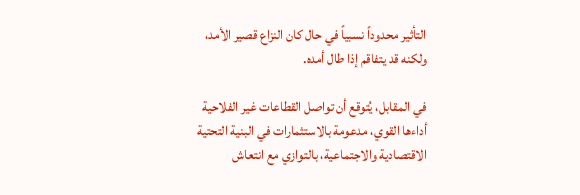التأثير محدوداً نسبياً في حال كان النزاع قصير الأمد، ولكنه قد يتفاقم إذا طال أمده.

في المقابل، يُتوقع أن تواصل القطاعات غير الفلاحية أداءها القوي، مدعومة بالاستثمارات في البنية التحتية الاقتصادية والاجتماعية، بالتوازي مع انتعاش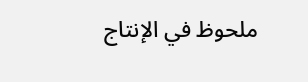ملحوظ في الإنتاج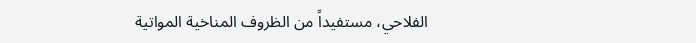الفلاحي، مستفيداً من الظروف المناخية المواتية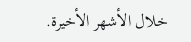خلال الأشهر الأخيرة.